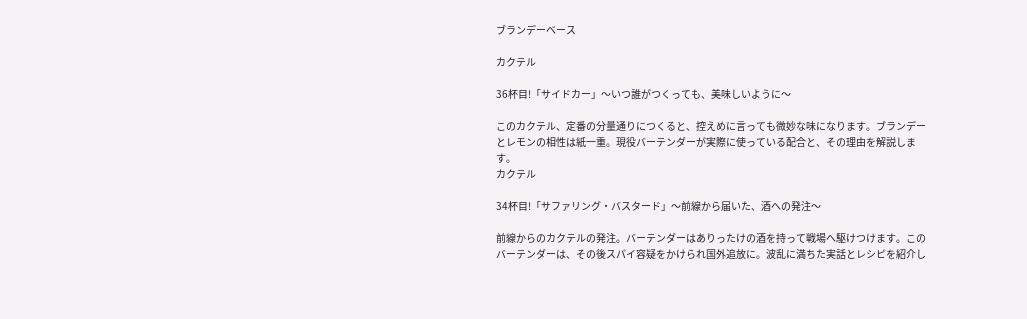ブランデーベース

カクテル

36杯目!「サイドカー」〜いつ誰がつくっても、美味しいように〜

このカクテル、定番の分量通りにつくると、控えめに言っても微妙な味になります。ブランデーとレモンの相性は紙一重。現役バーテンダーが実際に使っている配合と、その理由を解説します。
カクテル

34杯目!「サファリング・バスタード」〜前線から届いた、酒への発注〜

前線からのカクテルの発注。バーテンダーはありったけの酒を持って戦場へ駆けつけます。このバーテンダーは、その後スパイ容疑をかけられ国外追放に。波乱に満ちた実話とレシピを紹介し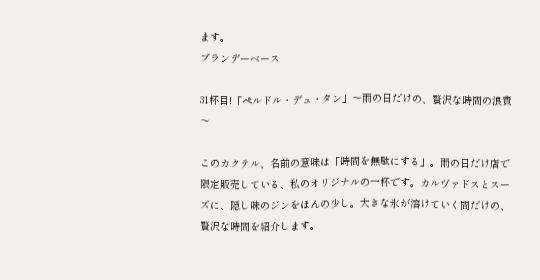ます。
ブランデーベース

31杯目!「ペルドル・デュ・タン」〜雨の日だけの、贅沢な時間の浪費〜

このカクテル、名前の意味は「時間を無駄にする」。雨の日だけ店で限定販売している、私のオリジナルの一杯です。カルヴァドスとスーズに、隠し味のジンをほんの少し。大きな氷が溶けていく間だけの、贅沢な時間を紹介します。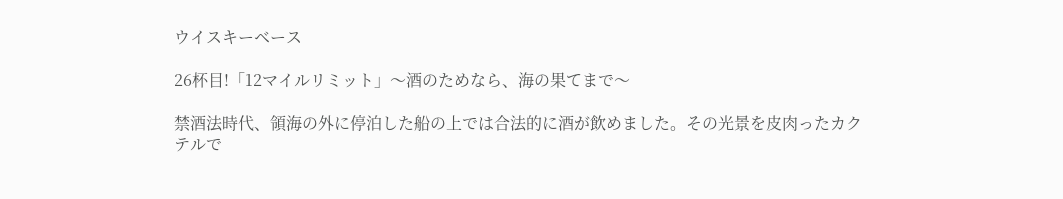ウイスキーベース

26杯目!「12マイルリミット」〜酒のためなら、海の果てまで〜

禁酒法時代、領海の外に停泊した船の上では合法的に酒が飲めました。その光景を皮肉ったカクテルで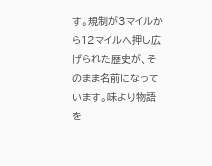す。規制が3マイルから12マイルへ押し広げられた歴史が、そのまま名前になっています。味より物語を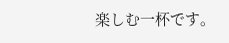楽しむ一杯です。